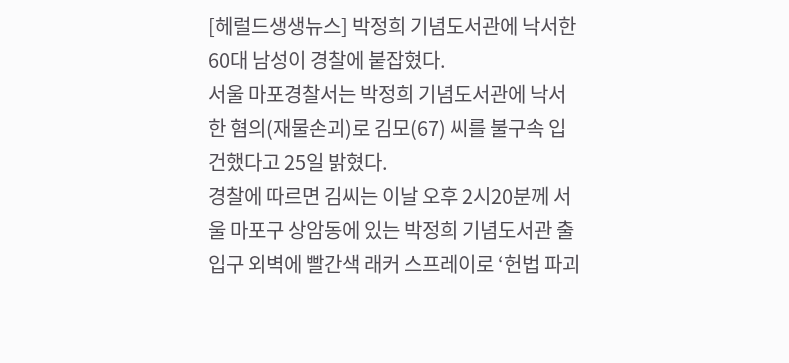[헤럴드생생뉴스] 박정희 기념도서관에 낙서한 60대 남성이 경찰에 붙잡혔다.
서울 마포경찰서는 박정희 기념도서관에 낙서한 혐의(재물손괴)로 김모(67) 씨를 불구속 입건했다고 25일 밝혔다.
경찰에 따르면 김씨는 이날 오후 2시20분께 서울 마포구 상암동에 있는 박정희 기념도서관 출입구 외벽에 빨간색 래커 스프레이로 ‘헌법 파괴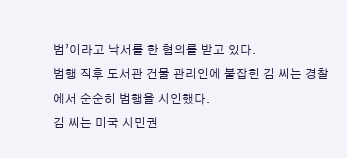범’이라고 낙서를 한 혐의를 받고 있다.
범행 직후 도서관 건물 관리인에 붙잡힌 김 씨는 경찰에서 순순히 범행을 시인했다.
김 씨는 미국 시민권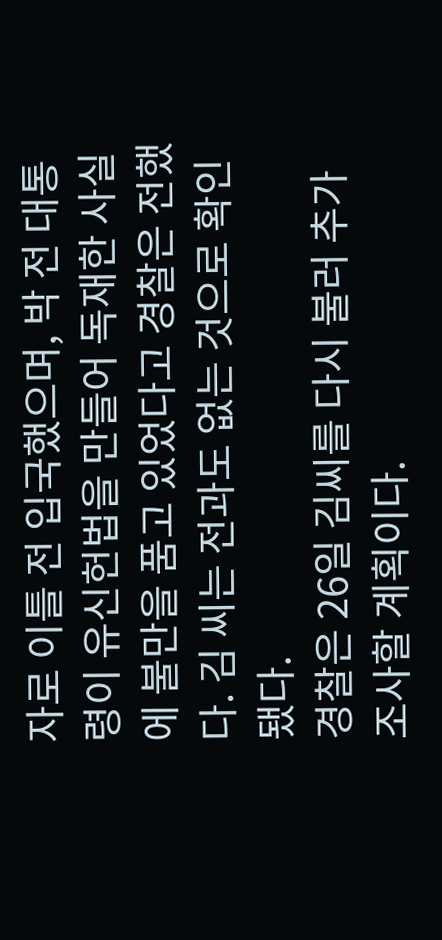자로 이틀 전 입국했으며, 박 전 대통령이 유신헌법을 만들어 독재한 사실에 불만을 품고 있었다고 경찰은 전했다. 김 씨는 전과도 없는 것으로 확인됐다.
경찰은 26일 김씨를 다시 불러 추가 조사할 계획이다.